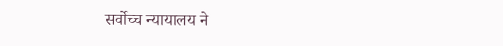सर्वोच्च न्यायालय ने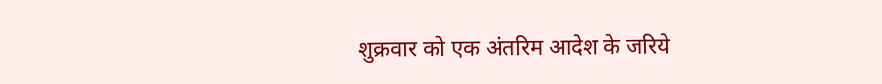शुक्रवार को एक अंतरिम आदेश के जरिये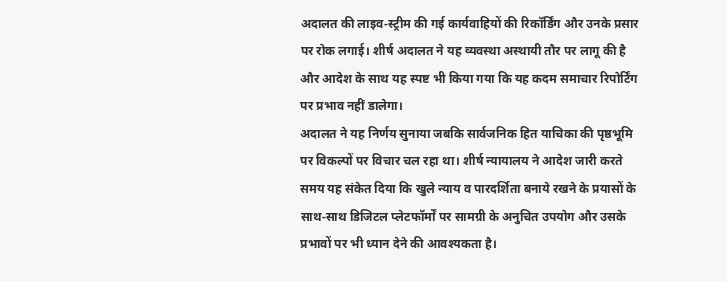अदालत की लाइव‑स्ट्रीम की गई कार्यवाहियों की रिकॉर्डिंग और उनके प्रसार पर रोक लगाई। शीर्ष अदालत ने यह व्यवस्था अस्थायी तौर पर लागू की है और आदेश के साथ यह स्पष्ट भी किया गया कि यह कदम समाचार रिपोर्टिंग पर प्रभाव नहीं डालेगा।
अदालत ने यह निर्णय सुनाया जबकि सार्वजनिक हित याचिका की पृष्ठभूमि पर विकल्पों पर विचार चल रहा था। शीर्ष न्यायालय ने आदेश जारी करते समय यह संकेत दिया कि खुले न्याय व पारदर्शिता बनाये रखने के प्रयासों के साथ‑साथ डिजिटल प्लेटफॉर्मों पर सामग्री के अनुचित उपयोग और उसके प्रभावों पर भी ध्यान देने की आवश्यकता है।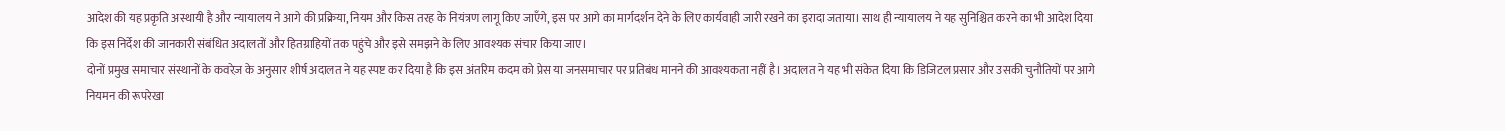आदेश की यह प्रकृति अस्थायी है और न्यायालय ने आगे की प्रक्रिया, नियम और किस तरह के नियंत्रण लागू किए जाएँगे, इस पर आगे का मार्गदर्शन देने के लिए कार्यवाही जारी रखने का इरादा जताया। साथ ही न्यायालय ने यह सुनिश्चित करने का भी आदेश दिया कि इस निर्देश की जानकारी संबंधित अदालतों और हितग्राहियों तक पहुंचे और इसे समझने के लिए आवश्यक संचार किया जाए।
दोनों प्रमुख समाचार संस्थानों के कवरेज़ के अनुसार शीर्ष अदालत ने यह स्पष्ट कर दिया है कि इस अंतरिम कदम को प्रेस या जनसमाचार पर प्रतिबंध मानने की आवश्यकता नहीं है। अदालत ने यह भी संकेत दिया कि डिजिटल प्रसार और उसकी चुनौतियों पर आगे नियमन की रूपरेखा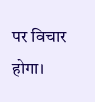पर विचार होगा।